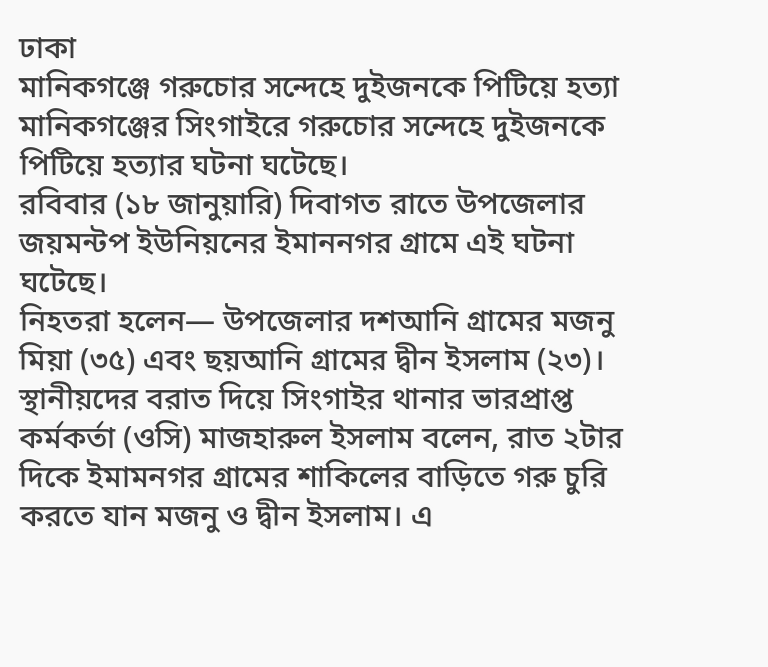ঢাকা
মানিকগঞ্জে গরুচোর সন্দেহে দুইজনকে পিটিয়ে হত্যা
মানিকগঞ্জের সিংগাইরে গরুচোর সন্দেহে দুইজনকে পিটিয়ে হত্যার ঘটনা ঘটেছে।
রবিবার (১৮ জানুয়ারি) দিবাগত রাতে উপজেলার জয়মন্টপ ইউনিয়নের ইমাননগর গ্রামে এই ঘটনা ঘটেছে।
নিহতরা হলেন— উপজেলার দশআনি গ্রামের মজনু মিয়া (৩৫) এবং ছয়আনি গ্রামের দ্বীন ইসলাম (২৩)।
স্থানীয়দের বরাত দিয়ে সিংগাইর থানার ভারপ্রাপ্ত কর্মকর্তা (ওসি) মাজহারুল ইসলাম বলেন, রাত ২টার দিকে ইমামনগর গ্রামের শাকিলের বাড়িতে গরু চুরি করতে যান মজনু ও দ্বীন ইসলাম। এ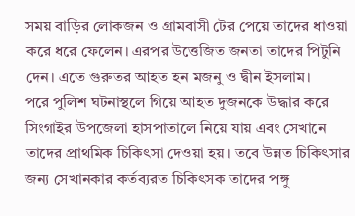সময় বাড়ির লোকজন ও গ্রামবাসী টের পেয়ে তাদের ধাওয়া করে ধরে ফেলেন। এরপর উত্তেজিত জনতা তাদের পিটুনি দেন। এতে গুরুতর আহত হন মজনু ও দ্বীন ইসলাম।
পরে পুলিশ ঘটনাস্থলে গিয়ে আহত দুজনকে উদ্ধার করে সিংগাইর উপজেলা হাসপাতালে নিয়ে যায় এবং সেখানে তাদের প্রাথমিক চিকিৎসা দেওয়া হয়। তবে উন্নত চিকিৎসার জন্য সেখানকার কর্তব্যরত চিকিৎসক তাদের পঙ্গু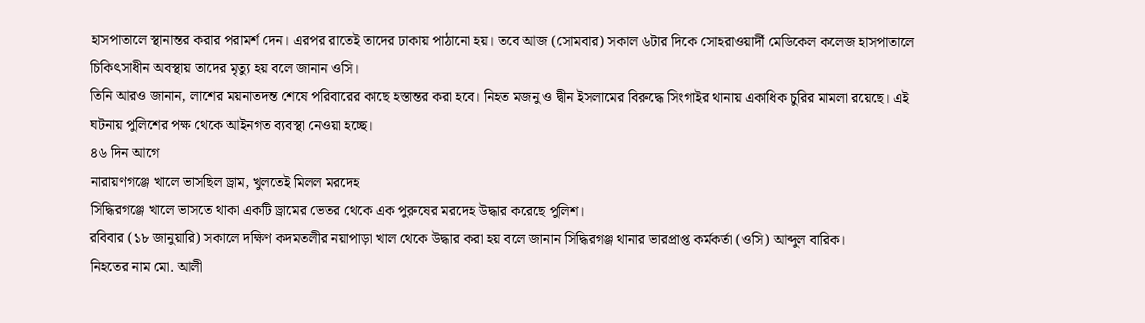হাসপাতালে স্থানান্তর করার পরামর্শ দেন। এরপর রাতেই তাদের ঢাকায় পাঠানো হয়। তবে আজ (সোমবার) সকাল ৬টার দিকে সোহরাওয়ার্দী মেডিকেল কলেজ হাসপাতালে চিকিৎসাধীন অবস্থায় তাদের মৃত্যু হয় বলে জানান ওসি।
তিনি আরও জানান, লাশের ময়নাতদন্ত শেষে পরিবারের কাছে হস্তান্তর করা হবে। নিহত মজনু ও দ্বীন ইসলামের বিরুদ্ধে সিংগাইর থানায় একাধিক চুরির মামলা রয়েছে। এই ঘটনায় পুলিশের পক্ষ থেকে আইনগত ব্যবস্থা নেওয়া হচ্ছে।
৪৬ দিন আগে
নারায়ণগঞ্জে খালে ভাসছিল ড্রাম, খুলতেই মিলল মরদেহ
সিদ্ধিরগঞ্জে খালে ভাসতে থাকা একটি ড্রামের ভেতর থেকে এক পুরুষের মরদেহ উদ্ধার করেছে পুলিশ।
রবিবার (১৮ জানুয়ারি) সকালে দক্ষিণ কদমতলীর নয়াপাড়া খাল থেকে উদ্ধার করা হয় বলে জানান সিদ্ধিরগঞ্জ থানার ভারপ্রাপ্ত কর্মকর্তা (ওসি) আব্দুল বারিক।
নিহতের নাম মো. আলী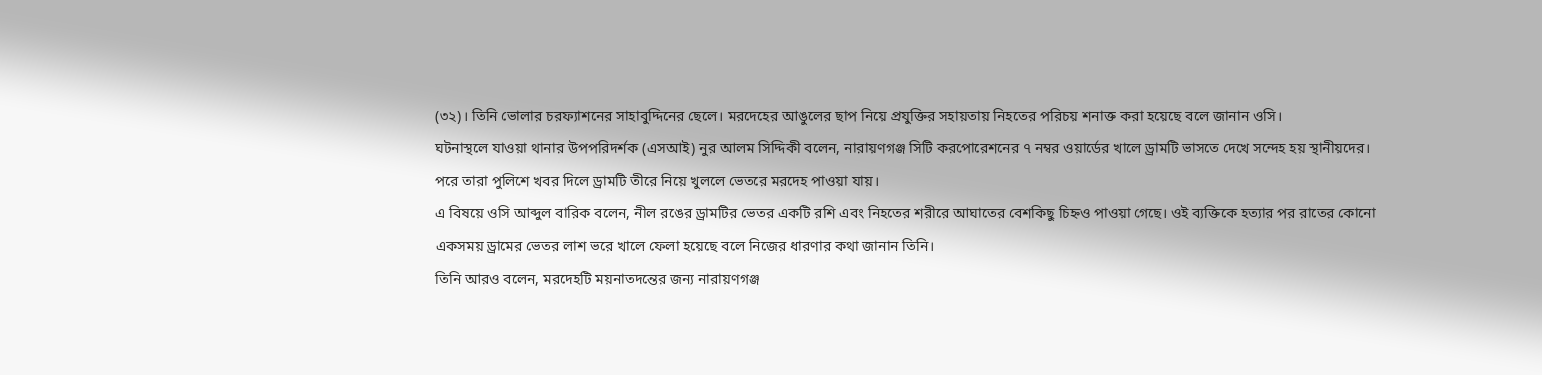(৩২)। তিনি ভোলার চরফ্যাশনের সাহাবুদ্দিনের ছেলে। মরদেহের আঙুলের ছাপ নিয়ে প্রযুক্তির সহায়তায় নিহতের পরিচয় শনাক্ত করা হয়েছে বলে জানান ওসি।
ঘটনাস্থলে যাওয়া থানার উপপরিদর্শক (এসআই) নুর আলম সিদ্দিকী বলেন, নারায়ণগঞ্জ সিটি করপোরেশনের ৭ নম্বর ওয়ার্ডের খালে ড্রামটি ভাসতে দেখে সন্দেহ হয় স্থানীয়দের। পরে তারা পুলিশে খবর দিলে ড্রামটি তীরে নিয়ে খুললে ভেতরে মরদেহ পাওয়া যায়।
এ বিষয়ে ওসি আব্দুল বারিক বলেন, নীল রঙের ড্রামটির ভেতর একটি রশি এবং নিহতের শরীরে আঘাতের বেশকিছু চিহ্নও পাওয়া গেছে। ওই ব্যক্তিকে হত্যার পর রাতের কোনো একসময় ড্রামের ভেতর লাশ ভরে খালে ফেলা হয়েছে বলে নিজের ধারণার কথা জানান তিনি।
তিনি আরও বলেন, মরদেহটি ময়নাতদন্তের জন্য নারায়ণগঞ্জ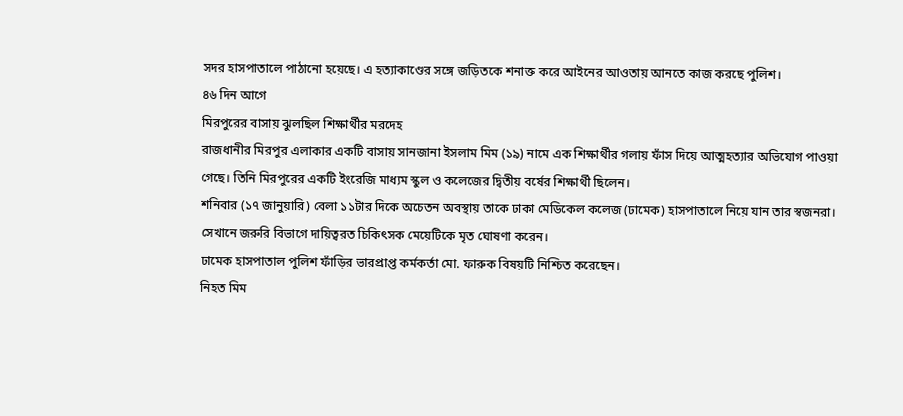সদর হাসপাতালে পাঠানো হয়েছে। এ হত্যাকাণ্ডের সঙ্গে জড়িতকে শনাক্ত করে আইনের আওতায় আনতে কাজ করছে পুলিশ।
৪৬ দিন আগে
মিরপুরের বাসায় ঝুলছিল শিক্ষার্থীর মরদেহ
রাজধানীর মিরপুর এলাকার একটি বাসায় সানজানা ইসলাম মিম (১৯) নামে এক শিক্ষার্থীর গলায় ফাঁস দিয়ে আত্মহত্যার অভিযোগ পাওয়া গেছে। তিনি মিরপুরের একটি ইংরেজি মাধ্যম স্কুল ও কলেজের দ্বিতীয় বর্ষের শিক্ষার্থী ছিলেন।
শনিবার (১৭ জানুয়ারি) বেলা ১১টার দিকে অচেতন অবস্থায় তাকে ঢাকা মেডিকেল কলেজ (ঢামেক) হাসপাতালে নিয়ে যান তার স্বজনরা। সেখানে জরুরি বিভাগে দায়িত্বরত চিকিৎসক মেয়েটিকে মৃত ঘোষণা করেন।
ঢামেক হাসপাতাল পুলিশ ফাঁড়ির ভারপ্রাপ্ত কর্মকর্তা মো. ফারুক বিষয়টি নিশ্চিত করেছেন।
নিহত মিম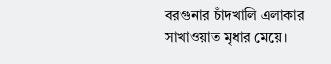বরগুনার চাঁদখালি এলাকার সাখাওয়াত মৃধার মেয়ে।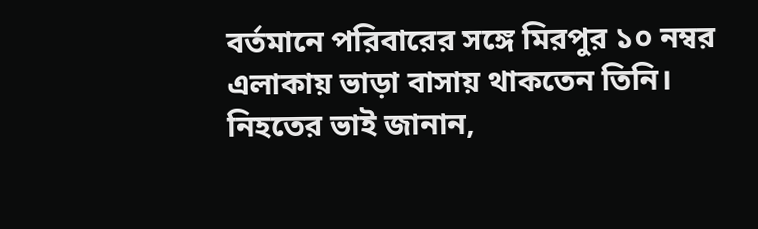বর্তমানে পরিবারের সঙ্গে মিরপুর ১০ নম্বর এলাকায় ভাড়া বাসায় থাকতেন তিনি।
নিহতের ভাই জানান,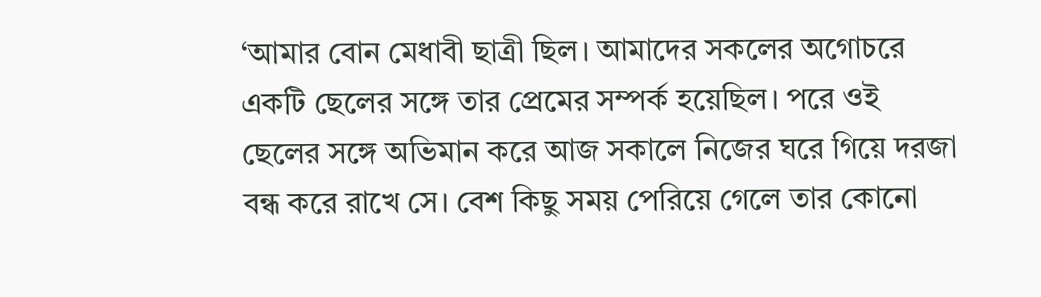‘আমার বোন মেধাবী ছাত্রী ছিল। আমাদের সকলের অগোচরে একটি ছেলের সঙ্গে তার প্রেমের সম্পর্ক হয়েছিল। পরে ওই ছেলের সঙ্গে অভিমান করে আজ সকালে নিজের ঘরে গিয়ে দরজা বন্ধ করে রাখে সে। বেশ কিছু সময় পেরিয়ে গেলে তার কোনো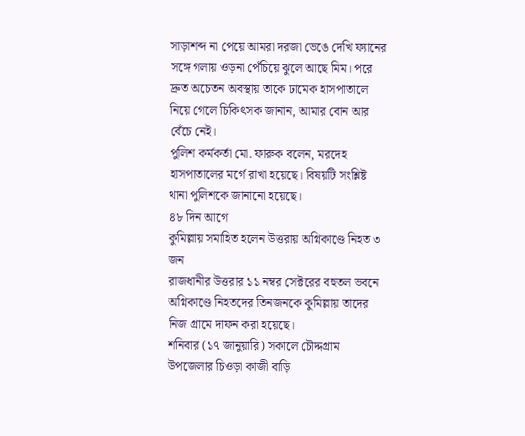সাড়াশব্দ না পেয়ে আমরা দরজা ভেঙে দেখি ফ্যানের সঙ্গে গলায় ওড়না পেঁচিয়ে ঝুলে আছে মিম। পরে দ্রুত অচেতন অবস্থায় তাকে ঢামেক হাসপাতালে নিয়ে গেলে চিকিৎসক জানান, আমার বোন আর বেঁচে নেই।
পুলিশ কর্মকর্তা মো. ফারুক বলেন, মরদেহ হাসপাতালের মর্গে রাখা হয়েছে। বিষয়টি সংশ্লিষ্ট থানা পুলিশকে জানানো হয়েছে।
৪৮ দিন আগে
কুমিল্লায় সমাহিত হলেন উত্তরায় অগ্নিকাণ্ডে নিহত ৩ জন
রাজধানীর উত্তরার ১১ নম্বর সেক্টরের বহুতল ভবনে অগ্নিকাণ্ডে নিহতদের তিনজনকে কুমিল্লায় তাদের নিজ গ্রামে দাফন করা হয়েছে।
শনিবার (১৭ জানুয়ারি) সকালে চৌদ্দগ্রাম উপজেলার চিওড়া কাজী বাড়ি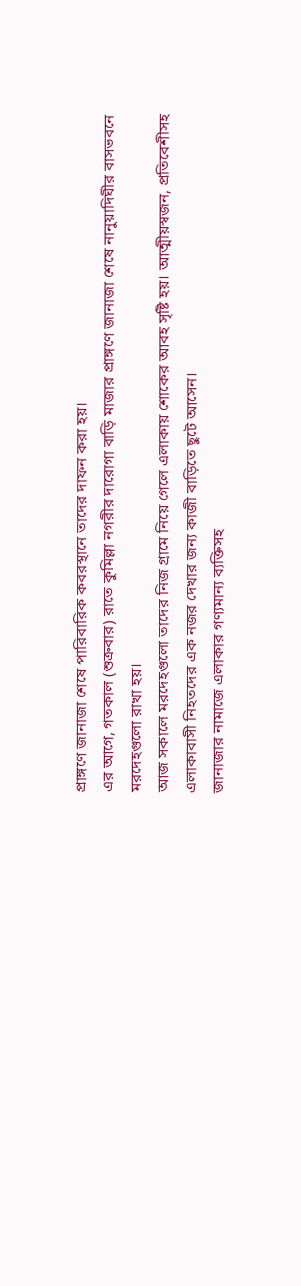প্রাঙ্গণে জানাজা শেষে পারিবারিক কবরস্থানে তাদের দাফন করা হয়।
এর আগে, গতকাল (শুক্রবার) রাতে কুমিল্লা নগরীর দারোগা বাড়ি মাজার প্রাঙ্গণে জানাজা শেষে নানুয়াদিঘীর বাসভবনে মরদেহগুলো রাখা হয়।
আজ সকালে মরদেহগুলো তাদের নিজ গ্রামে নিয়ে গেলে এলাকায় শোকের আবহ সৃষ্টি হয়। আত্মীয়স্বজন, প্রতিবেশীসহ এলাকাবাসী নিহতদের এক নজর দেখার জন্য কাজী বাড়িতে ছুটে আসেন।
জানাজার নামাজে এলাকার গণ্যমান্য ব্যক্তিসহ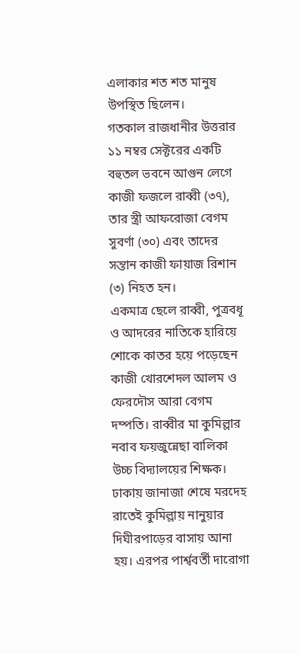এলাকার শত শত মানুষ উপস্থিত ছিলেন।
গতকাল রাজধানীর উত্তরার ১১ নম্বর সেক্টরের একটি বহুতল ভবনে আগুন লেগে কাজী ফজলে রাব্বী (৩৭), তার স্ত্রী আফরোজা বেগম সুবর্ণা (৩০) এবং তাদের সন্তান কাজী ফায়াজ রিশান (৩) নিহত হন।
একমাত্র ছেলে রাব্বী, পুত্রবধূ ও আদরের নাতিকে হারিয়ে শোকে কাতর হয়ে পড়েছেন কাজী খোরশেদল আলম ও ফেরদৌস আরা বেগম দম্পতি। রাব্বীর মা কুমিল্লার নবাব ফয়জুন্নেছা বালিকা উচ্চ বিদ্যালয়ের শিক্ষক।
ঢাকায় জানাজা শেষে মরদেহ রাতেই কুমিল্লায় নানুয়ার দিঘীরপাড়ের বাসায় আনা হয়। এরপর পার্শ্ববর্তী দারোগা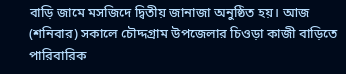বাড়ি জামে মসজিদে দ্বিতীয় জানাজা অনুষ্ঠিত হয়। আজ (শনিবার) সকালে চৌদ্দগ্রাম উপজেলার চিওড়া কাজী বাড়িতে পারিবারিক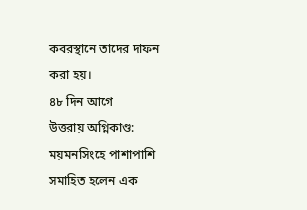কবরস্থানে তাদের দাফন করা হয়।
৪৮ দিন আগে
উত্তরায় অগ্নিকাণ্ড: ময়মনসিংহে পাশাপাশি সমাহিত হলেন এক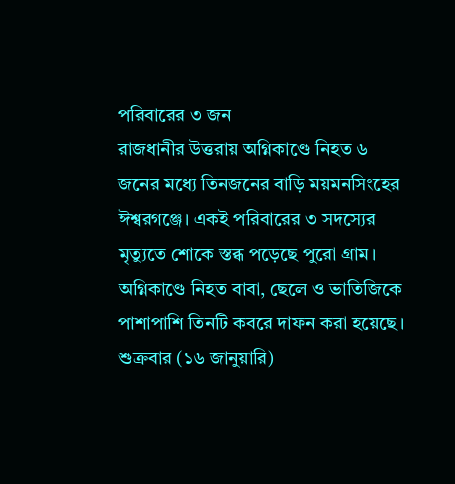পরিবারের ৩ জন
রাজধানীর উত্তরায় অগ্নিকাণ্ডে নিহত ৬ জনের মধ্যে তিনজনের বাড়ি ময়মনসিংহের ঈশ্বরগঞ্জে। একই পরিবারের ৩ সদস্যের মৃত্যুতে শোকে স্তব্ধ পড়েছে পুরো গ্রাম। অগ্নিকাণ্ডে নিহত বাবা, ছেলে ও ভাতিজিকে পাশাপাশি তিনটি কবরে দাফন করা হয়েছে।
শুক্রবার (১৬ জানুয়ারি)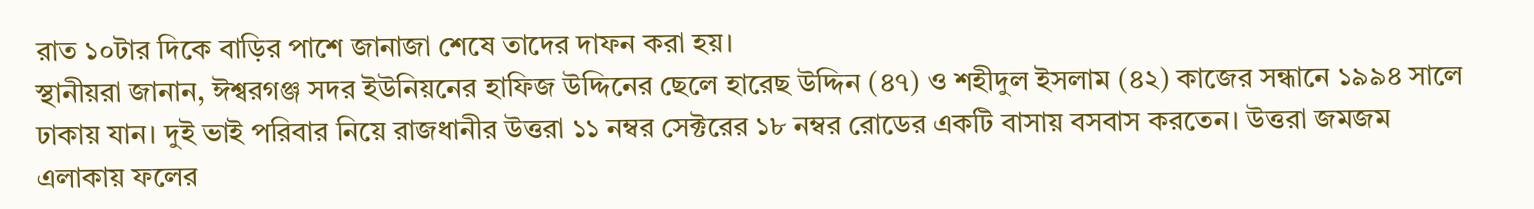রাত ১০টার দিকে বাড়ির পাশে জানাজা শেষে তাদের দাফন করা হয়।
স্থানীয়রা জানান, ঈশ্বরগঞ্জ সদর ইউনিয়নের হাফিজ উদ্দিনের ছেলে হারেছ উদ্দিন (৪৭) ও শহীদুল ইসলাম (৪২) কাজের সন্ধানে ১৯৯৪ সালে ঢাকায় যান। দুই ভাই পরিবার নিয়ে রাজধানীর উত্তরা ১১ নম্বর সেক্টরের ১৮ নম্বর রোডের একটি বাসায় বসবাস করতেন। উত্তরা জমজম এলাকায় ফলের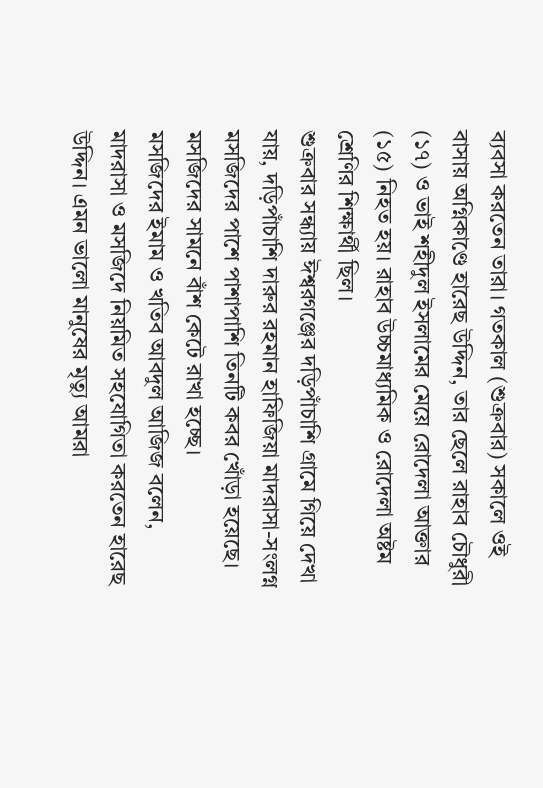ব্যবসা করতেন তারা। গতকাল (শুক্রবার) সকালে ওই বাসায় অগ্নিকাণ্ডে হারেছ উদ্দিন, তার ছেলে রাহাব চৌধুরী (১৭) ও ভাই শহীদুল ইসলামের মেয়ে রোদেলা আক্তার (১৫) নিহত হয়। রাহাব উচ্চমাধ্যমিক ও রোদেলা অষ্টম শ্রেণির শিক্ষার্থী ছিল।
শুক্রবার সন্ধ্যায় ঈশ্বরগঞ্জের দড়িপাঁচাশি গ্রামে গিয়ে দেখা যায়, দড়িপাঁচাশি দারুর রহমান হাফিজিয়া মাদরাসা-সংলগ্ন মসজিদের পাশে পাশাপাশি তিনটি কবর খোঁড়া হয়েছে। মসজিদের সামনে বাঁশ কেটে রাখা হচ্ছে।
মসজিদের ইমাম ও খতিব আবদুল আজিজ বলেন, মাদরাসা ও মসজিদে নিয়মিত সহযোগিতা করতেন হারেছ উদ্দিন। এমন ভালো মানুষের মৃত্যু আমরা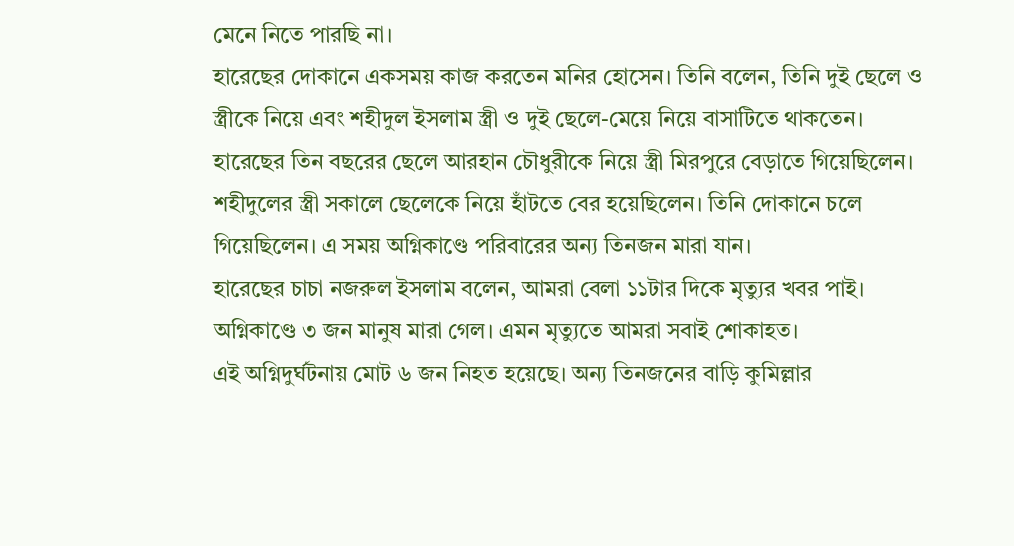মেনে নিতে পারছি না।
হারেছের দোকানে একসময় কাজ করতেন মনির হোসেন। তিনি বলেন, তিনি দুই ছেলে ও স্ত্রীকে নিয়ে এবং শহীদুল ইসলাম স্ত্রী ও দুই ছেলে-মেয়ে নিয়ে বাসাটিতে থাকতেন। হারেছের তিন বছরের ছেলে আরহান চৌধুরীকে নিয়ে স্ত্রী মিরপুরে বেড়াতে গিয়েছিলেন। শহীদুলের স্ত্রী সকালে ছেলেকে নিয়ে হাঁটতে বের হয়েছিলেন। তিনি দোকানে চলে গিয়েছিলেন। এ সময় অগ্নিকাণ্ডে পরিবারের অন্য তিনজন মারা যান।
হারেছের চাচা নজরুল ইসলাম বলেন, আমরা বেলা ১১টার দিকে মৃত্যুর খবর পাই। অগ্নিকাণ্ডে ৩ জন মানুষ মারা গেল। এমন মৃত্যুতে আমরা সবাই শোকাহত।
এই অগ্নিদুর্ঘটনায় মোট ৬ জন নিহত হয়েছে। অন্য তিনজনের বাড়ি কুমিল্লার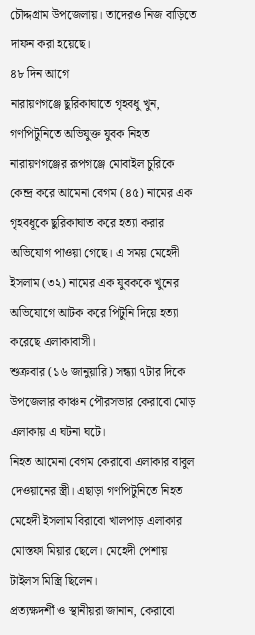চৌদ্দগ্রাম উপজেলায়। তাদেরও নিজ বাড়িতে দাফন করা হয়েছে।
৪৮ দিন আগে
নারায়ণগঞ্জে ছুরিকাঘাতে গৃহবধু খুন, গণপিটুনিতে অভিযুক্ত যুবক নিহত
নারায়ণগঞ্জের রূপগঞ্জে মোবাইল চুরিকে কেন্দ্র করে আমেনা বেগম (৪৫) নামের এক গৃহবধূকে ছুরিকাঘাত করে হত্যা করার অভিযোগ পাওয়া গেছে। এ সময় মেহেদী ইসলাম (৩২) নামের এক যুবককে খুনের অভিযোগে আটক করে পিটুনি দিয়ে হত্যা করেছে এলাকাবাসী।
শুক্রবার (১৬ জানুয়ারি) সন্ধ্যা ৭টার দিকে উপজেলার কাঞ্চন পৌরসভার কেরাবো মোড় এলাকায় এ ঘটনা ঘটে।
নিহত আমেনা বেগম কেরাবো এলাকার বাবুল দেওয়ানের স্ত্রী। এছাড়া গণপিটুনিতে নিহত মেহেদী ইসলাম বিরাবো খালপাড় এলাকার মোস্তফা মিয়ার ছেলে। মেহেদী পেশায় টাইলস মিস্ত্রি ছিলেন।
প্রত্যক্ষদর্শী ও স্থানীয়রা জানান, কেরাবো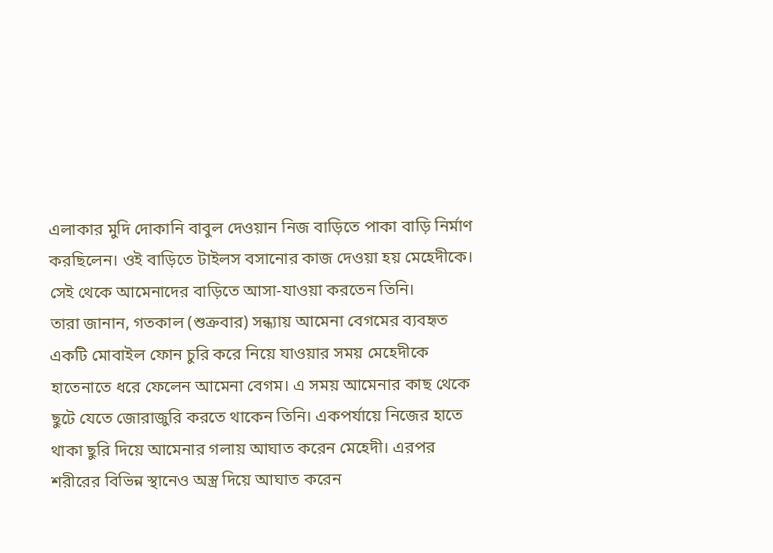এলাকার মুদি দোকানি বাবুল দেওয়ান নিজ বাড়িতে পাকা বাড়ি নির্মাণ করছিলেন। ওই বাড়িতে টাইলস বসানোর কাজ দেওয়া হয় মেহেদীকে। সেই থেকে আমেনাদের বাড়িতে আসা-যাওয়া করতেন তিনি।
তারা জানান, গতকাল (শুক্রবার) সন্ধ্যায় আমেনা বেগমের ব্যবহৃত একটি মোবাইল ফোন চুরি করে নিয়ে যাওয়ার সময় মেহেদীকে হাতেনাতে ধরে ফেলেন আমেনা বেগম। এ সময় আমেনার কাছ থেকে ছুটে যেতে জোরাজুরি করতে থাকেন তিনি। একপর্যায়ে নিজের হাতে থাকা ছুরি দিয়ে আমেনার গলায় আঘাত করেন মেহেদী। এরপর শরীরের বিভিন্ন স্থানেও অস্ত্র দিয়ে আঘাত করেন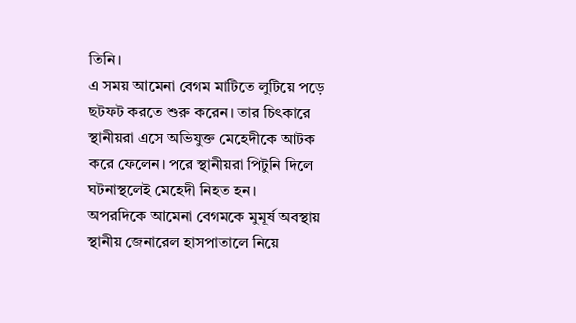তিনি।
এ সময় আমেনা বেগম মাটিতে লুটিয়ে পড়ে ছটফট করতে শুরু করেন। তার চিৎকারে স্থানীয়রা এসে অভিযুক্ত মেহেদীকে আটক করে ফেলেন। পরে স্থানীয়রা পিটুনি দিলে ঘটনাস্থলেই মেহেদী নিহত হন।
অপরদিকে আমেনা বেগমকে মুমূর্ষ অবস্থায় স্থানীয় জেনারেল হাসপাতালে নিয়ে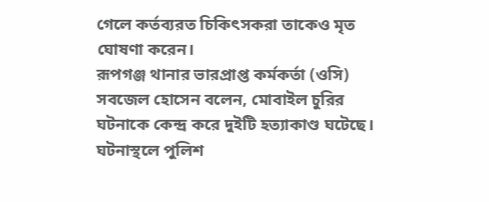গেলে কর্তব্যরত চিকিৎসকরা তাকেও মৃত ঘোষণা করেন।
রূপগঞ্জ থানার ভারপ্রাপ্ত কর্মকর্তা (ওসি) সবজেল হোসেন বলেন, মোবাইল চুরির ঘটনাকে কেন্দ্র করে দুইটি হত্যাকাণ্ড ঘটেছে। ঘটনাস্থলে পুলিশ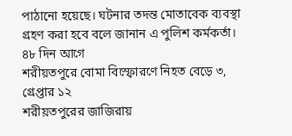পাঠানো হয়েছে। ঘটনার তদন্ত মোতাবেক ব্যবস্থা গ্রহণ করা হবে বলে জানান এ পুলিশ কর্মকর্তা।
৪৮ দিন আগে
শরীয়তপুরে বোমা বিস্ফোরণে নিহত বেড়ে ৩, গ্রেপ্তার ১২
শরীয়তপুরের জাজিরায়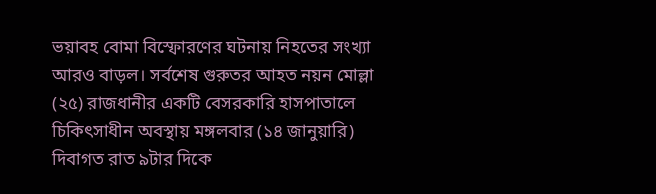ভয়াবহ বোমা বিস্ফোরণের ঘটনায় নিহতের সংখ্যা আরও বাড়ল। সর্বশেষ গুরুতর আহত নয়ন মোল্লা (২৫) রাজধানীর একটি বেসরকারি হাসপাতালে চিকিৎসাধীন অবস্থায় মঙ্গলবার (১৪ জানুয়ারি) দিবাগত রাত ৯টার দিকে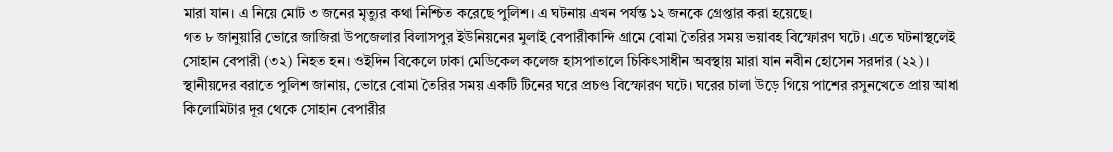মারা যান। এ নিয়ে মোট ৩ জনের মৃত্যুর কথা নিশ্চিত করেছে পুলিশ। এ ঘটনায় এখন পর্যন্ত ১২ জনকে গ্রেপ্তার করা হয়েছে।
গত ৮ জানুয়ারি ভোরে জাজিরা উপজেলার বিলাসপুর ইউনিয়নের মুলাই বেপারীকান্দি গ্রামে বোমা তৈরির সময় ভয়াবহ বিস্ফোরণ ঘটে। এতে ঘটনাস্থলেই সোহান বেপারী (৩২) নিহত হন। ওইদিন বিকেলে ঢাকা মেডিকেল কলেজ হাসপাতালে চিকিৎসাধীন অবস্থায় মারা যান নবীন হোসেন সরদার (২২)।
স্থানীয়দের বরাতে পুলিশ জানায়, ভোরে বোমা তৈরির সময় একটি টিনের ঘরে প্রচণ্ড বিস্ফোরণ ঘটে। ঘরের চালা উড়ে গিয়ে পাশের রসুনখেতে প্রায় আধা কিলোমিটার দূর থেকে সোহান বেপারীর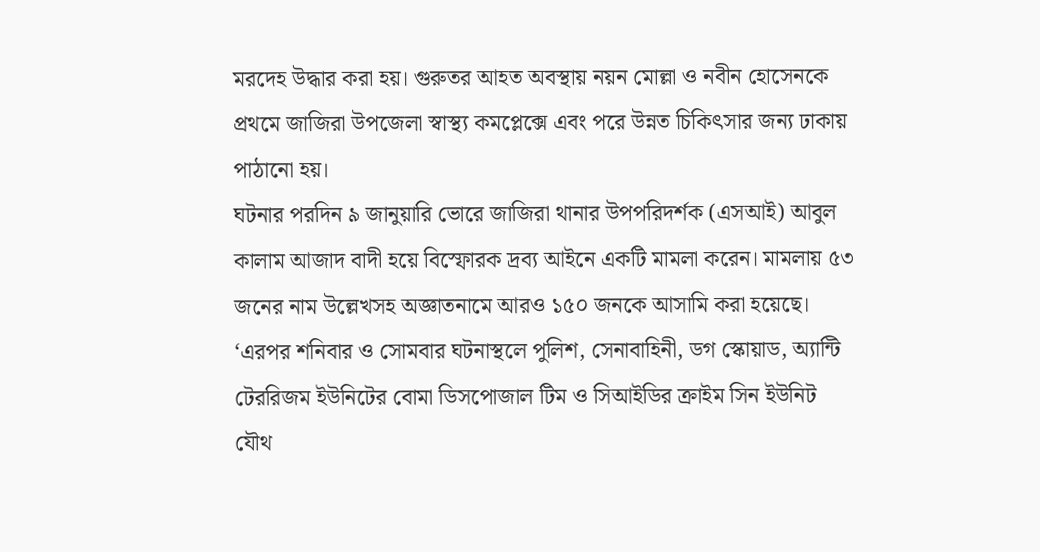মরদেহ উদ্ধার করা হয়। গুরুতর আহত অবস্থায় নয়ন মোল্লা ও নবীন হোসেনকে প্রথমে জাজিরা উপজেলা স্বাস্থ্য কমপ্লেক্সে এবং পরে উন্নত চিকিৎসার জন্য ঢাকায় পাঠানো হয়।
ঘটনার পরদিন ৯ জানুয়ারি ভোরে জাজিরা থানার উপপরিদর্শক (এসআই) আবুল কালাম আজাদ বাদী হয়ে বিস্ফোরক দ্রব্য আইনে একটি মামলা করেন। মামলায় ৫৩ জনের নাম উল্লেখসহ অজ্ঞাতনামে আরও ১৫০ জনকে আসামি করা হয়েছে।
‘এরপর শনিবার ও সোমবার ঘটনাস্থলে পুলিশ, সেনাবাহিনী, ডগ স্কোয়াড, অ্যান্টি টেররিজম ইউনিটের বোমা ডিসপোজাল টিম ও সিআইডির ক্রাইম সিন ইউনিট যৌথ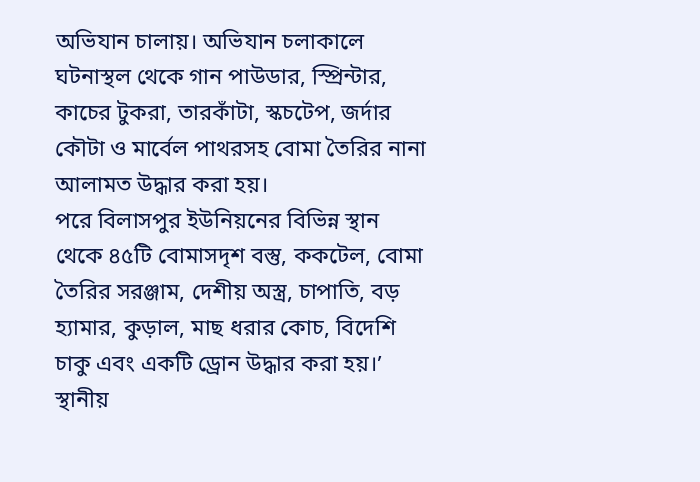অভিযান চালায়। অভিযান চলাকালে ঘটনাস্থল থেকে গান পাউডার, স্প্রিন্টার, কাচের টুকরা, তারকাঁটা, স্কচটেপ, জর্দার কৌটা ও মার্বেল পাথরসহ বোমা তৈরির নানা আলামত উদ্ধার করা হয়।
পরে বিলাসপুর ইউনিয়নের বিভিন্ন স্থান থেকে ৪৫টি বোমাসদৃশ বস্তু, ককটেল, বোমা তৈরির সরঞ্জাম, দেশীয় অস্ত্র, চাপাতি, বড় হ্যামার, কুড়াল, মাছ ধরার কোচ, বিদেশি চাকু এবং একটি ড্রোন উদ্ধার করা হয়।’
স্থানীয়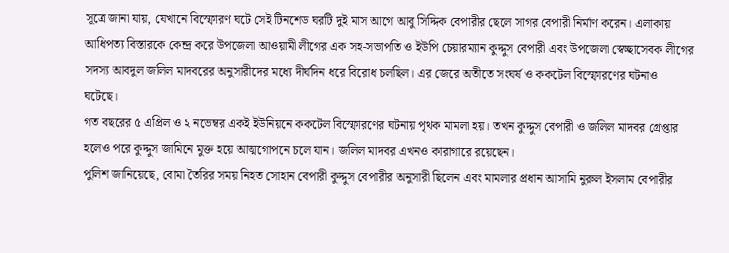সূত্রে জানা যায়, যেখানে বিস্ফোরণ ঘটে সেই টিনশেড ঘরটি দুই মাস আগে আবু সিদ্দিক বেপারীর ছেলে সাগর বেপারী নির্মাণ করেন। এলাকায় আধিপত্য বিস্তারকে কেন্দ্র করে উপজেলা আওয়ামী লীগের এক সহ-সভাপতি ও ইউপি চেয়ারম্যান কুদ্দুস বেপারী এবং উপজেলা স্বেচ্ছাসেবক লীগের সদস্য আবদুল জলিল মাদবরের অনুসারীদের মধ্যে দীর্ঘদিন ধরে বিরোধ চলছিল। এর জেরে অতীতে সংঘর্ষ ও ককটেল বিস্ফোরণের ঘটনাও ঘটেছে।
গত বছরের ৫ এপ্রিল ও ২ নভেম্বর একই ইউনিয়নে ককটেল বিস্ফোরণের ঘটনায় পৃথক মামলা হয়। তখন কুদ্দুস বেপারী ও জলিল মাদবর গ্রেপ্তার হলেও পরে কুদ্দুস জামিনে মুক্ত হয়ে আত্মগোপনে চলে যান। জলিল মাদবর এখনও কারাগারে রয়েছেন।
পুলিশ জানিয়েছে, বোমা তৈরির সময় নিহত সোহান বেপারী কুদ্দুস বেপারীর অনুসারী ছিলেন এবং মামলার প্রধান আসামি নুরুল ইসলাম বেপারীর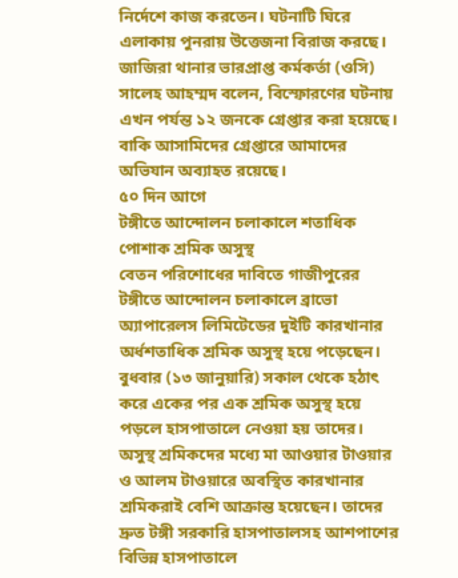নির্দেশে কাজ করতেন। ঘটনাটি ঘিরে এলাকায় পুনরায় উত্তেজনা বিরাজ করছে।
জাজিরা থানার ভারপ্রাপ্ত কর্মকর্তা (ওসি) সালেহ আহম্মদ বলেন, বিস্ফোরণের ঘটনায় এখন পর্যন্ত ১২ জনকে গ্রেপ্তার করা হয়েছে। বাকি আসামিদের গ্রেপ্তারে আমাদের অভিযান অব্যাহত রয়েছে।
৫০ দিন আগে
টঙ্গীতে আন্দোলন চলাকালে শতাধিক পোশাক শ্রমিক অসুস্থ
বেতন পরিশোধের দাবিতে গাজীপুরের টঙ্গীতে আন্দোলন চলাকালে ব্রাভো অ্যাপারেলস লিমিটেডের দুইটি কারখানার অর্ধশতাধিক শ্রমিক অসুস্থ হয়ে পড়েছেন।
বুধবার (১৩ জানুয়ারি) সকাল থেকে হঠাৎ করে একের পর এক শ্রমিক অসুস্থ হয়ে পড়লে হাসপাতালে নেওয়া হয় তাদের।
অসুস্থ শ্রমিকদের মধ্যে মা আওয়ার টাওয়ার ও আলম টাওয়ারে অবস্থিত কারখানার শ্রমিকরাই বেশি আক্রান্ত হয়েছেন। তাদের দ্রুত টঙ্গী সরকারি হাসপাতালসহ আশপাশের বিভিন্ন হাসপাতালে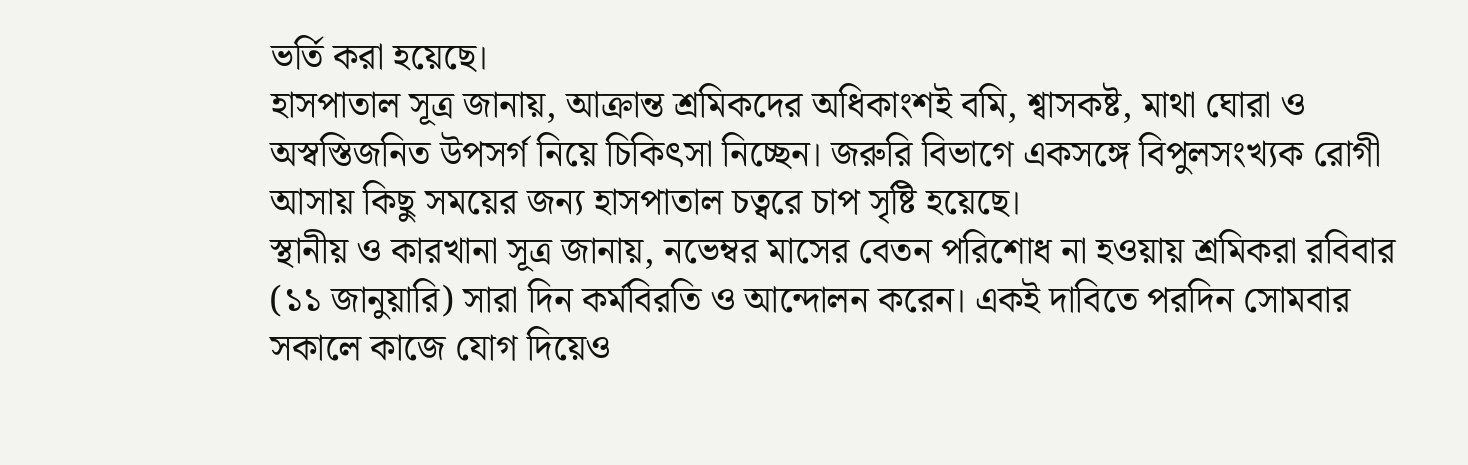ভর্তি করা হয়েছে।
হাসপাতাল সূত্র জানায়, আক্রান্ত শ্রমিকদের অধিকাংশই বমি, শ্বাসকষ্ট, মাথা ঘোরা ও অস্বস্তিজনিত উপসর্গ নিয়ে চিকিৎসা নিচ্ছেন। জরুরি বিভাগে একসঙ্গে বিপুলসংখ্যক রোগী আসায় কিছু সময়ের জন্য হাসপাতাল চত্বরে চাপ সৃষ্টি হয়েছে।
স্থানীয় ও কারখানা সূত্র জানায়, নভেম্বর মাসের বেতন পরিশোধ না হওয়ায় শ্রমিকরা রবিবার (১১ জানুয়ারি) সারা দিন কর্মবিরতি ও আন্দোলন করেন। একই দাবিতে পরদিন সোমবার সকালে কাজে যোগ দিয়েও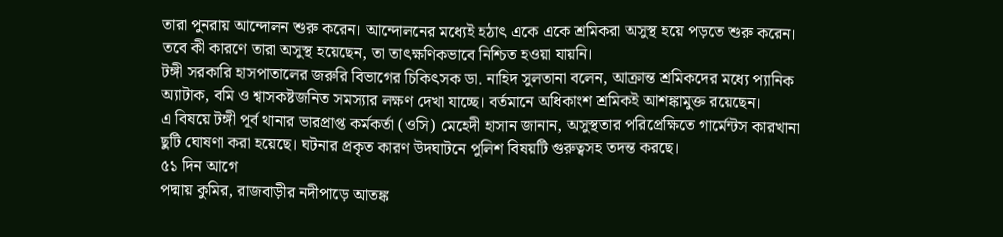তারা পুনরায় আন্দোলন শুরু করেন। আন্দোলনের মধ্যেই হঠাৎ একে একে শ্রমিকরা অসুস্থ হয়ে পড়তে শুরু করেন। তবে কী কারণে তারা অসুস্থ হয়েছেন, তা তাৎক্ষণিকভাবে নিশ্চিত হওয়া যায়নি।
টঙ্গী সরকারি হাসপাতালের জরুরি বিভাগের চিকিৎসক ডা. নাহিদ সুলতানা বলেন, আক্রান্ত শ্রমিকদের মধ্যে প্যানিক অ্যাটাক, বমি ও শ্বাসকষ্টজনিত সমস্যার লক্ষণ দেখা যাচ্ছে। বর্তমানে অধিকাংশ শ্রমিকই আশঙ্কামুক্ত রয়েছেন।
এ বিষয়ে টঙ্গী পূর্ব থানার ভারপ্রাপ্ত কর্মকর্তা (ওসি) মেহেদী হাসান জানান, অসুস্থতার পরিপ্রেক্ষিতে গার্মেন্টস কারখানা ছুটি ঘোষণা করা হয়েছে। ঘটনার প্রকৃত কারণ উদঘাটনে পুলিশ বিষয়টি গুরুত্বসহ তদন্ত করছে।
৫১ দিন আগে
পদ্মায় কুমির, রাজবাড়ীর নদীপাড়ে আতঙ্ক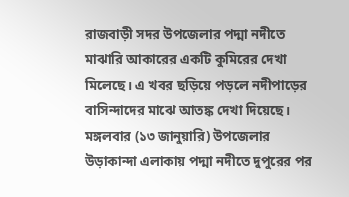রাজবাড়ী সদর উপজেলার পদ্মা নদীতে মাঝারি আকারের একটি কুমিরের দেখা মিলেছে। এ খবর ছড়িয়ে পড়লে নদীপাড়ের বাসিন্দাদের মাঝে আতঙ্ক দেখা দিয়েছে।
মঙ্গলবার (১৩ জানুয়ারি) উপজেলার উড়াকান্দা এলাকায় পদ্মা নদীতে দুপুরের পর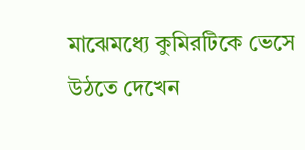মাঝেমধ্যে কুমিরটিকে ভেসে উঠতে দেখেন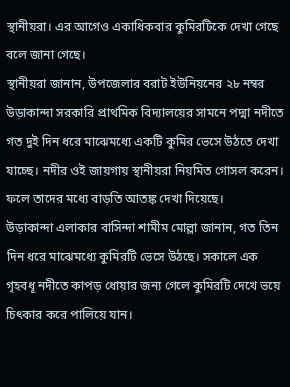স্থানীয়রা। এর আগেও একাধিকবার কুমিরটিকে দেখা গেছে বলে জানা গেছে।
স্থানীয়রা জানান, উপজেলার বরাট ইউনিয়নের ২৮ নম্বর উড়াকান্দা সরকারি প্রাথমিক বিদ্যালয়ের সামনে পদ্মা নদীতে গত দুই দিন ধরে মাঝেমধ্যে একটি কুমির ভেসে উঠতে দেখা যাচ্ছে। নদীর ওই জায়গায় স্থানীয়রা নিয়মিত গোসল করেন। ফলে তাদের মধ্যে বাড়তি আতঙ্ক দেখা দিয়েছে।
উড়াকান্দা এলাকার বাসিন্দা শামীম মোল্লা জানান, গত তিন দিন ধরে মাঝেমধ্যে কুমিরটি ভেসে উঠছে। সকালে এক গৃহবধূ নদীতে কাপড় ধোয়ার জন্য গেলে কুমিরটি দেখে ভয়ে চিৎকার করে পালিয়ে যান।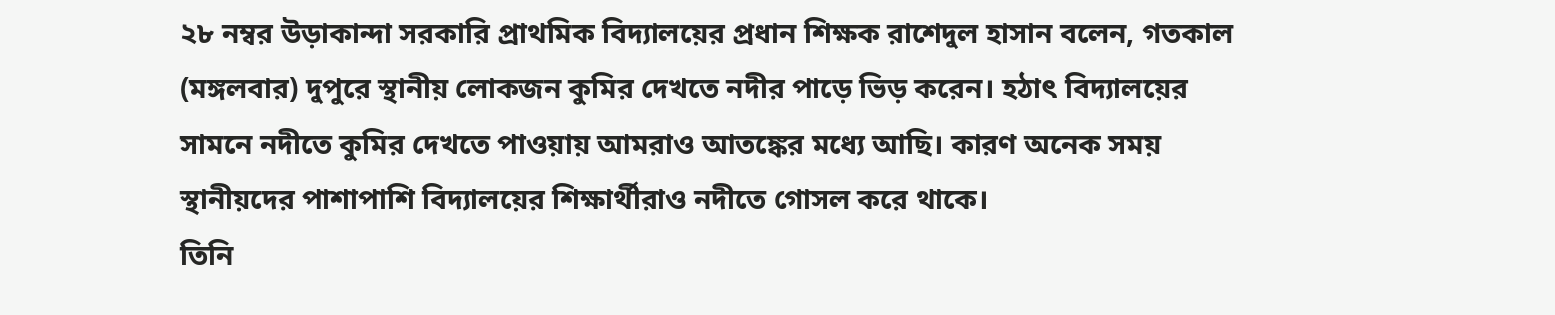২৮ নম্বর উড়াকান্দা সরকারি প্রাথমিক বিদ্যালয়ের প্রধান শিক্ষক রাশেদুল হাসান বলেন, গতকাল (মঙ্গলবার) দুপুরে স্থানীয় লোকজন কুমির দেখতে নদীর পাড়ে ভিড় করেন। হঠাৎ বিদ্যালয়ের সামনে নদীতে কুমির দেখতে পাওয়ায় আমরাও আতঙ্কের মধ্যে আছি। কারণ অনেক সময় স্থানীয়দের পাশাপাশি বিদ্যালয়ের শিক্ষার্থীরাও নদীতে গোসল করে থাকে।
তিনি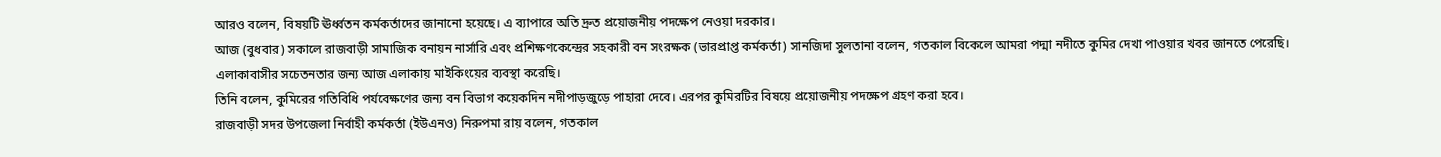আরও বলেন, বিষয়টি ঊর্ধ্বতন কর্মকর্তাদের জানানো হয়েছে। এ ব্যাপারে অতি দ্রুত প্রয়োজনীয় পদক্ষেপ নেওয়া দরকার।
আজ (বুধবার) সকালে রাজবাড়ী সামাজিক বনায়ন নার্সারি এবং প্রশিক্ষণকেন্দ্রের সহকারী বন সংরক্ষক (ভারপ্রাপ্ত কর্মকর্তা) সানজিদা সুলতানা বলেন, গতকাল বিকেলে আমরা পদ্মা নদীতে কুমির দেখা পাওয়ার খবর জানতে পেরেছি। এলাকাবাসীর সচেতনতার জন্য আজ এলাকায় মাইকিংয়ের ব্যবস্থা করেছি।
তিনি বলেন, কুমিরের গতিবিধি পর্যবেক্ষণের জন্য বন বিভাগ কয়েকদিন নদীপাড়জুড়ে পাহারা দেবে। এরপর কুমিরটির বিষয়ে প্রয়োজনীয় পদক্ষেপ গ্রহণ করা হবে।
রাজবাড়ী সদর উপজেলা নির্বাহী কর্মকর্তা (ইউএনও) নিরুপমা রায় বলেন, গতকাল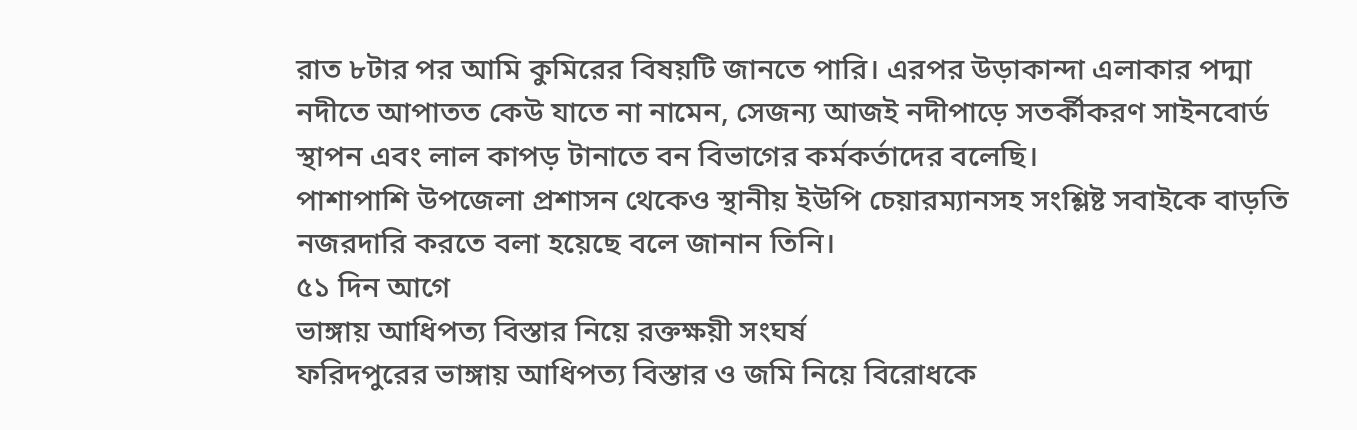রাত ৮টার পর আমি কুমিরের বিষয়টি জানতে পারি। এরপর উড়াকান্দা এলাকার পদ্মা নদীতে আপাতত কেউ যাতে না নামেন, সেজন্য আজই নদীপাড়ে সতর্কীকরণ সাইনবোর্ড স্থাপন এবং লাল কাপড় টানাতে বন বিভাগের কর্মকর্তাদের বলেছি।
পাশাপাশি উপজেলা প্রশাসন থেকেও স্থানীয় ইউপি চেয়ারম্যানসহ সংশ্লিষ্ট সবাইকে বাড়তি নজরদারি করতে বলা হয়েছে বলে জানান তিনি।
৫১ দিন আগে
ভাঙ্গায় আধিপত্য বিস্তার নিয়ে রক্তক্ষয়ী সংঘর্ষ
ফরিদপুরের ভাঙ্গায় আধিপত্য বিস্তার ও জমি নিয়ে বিরোধকে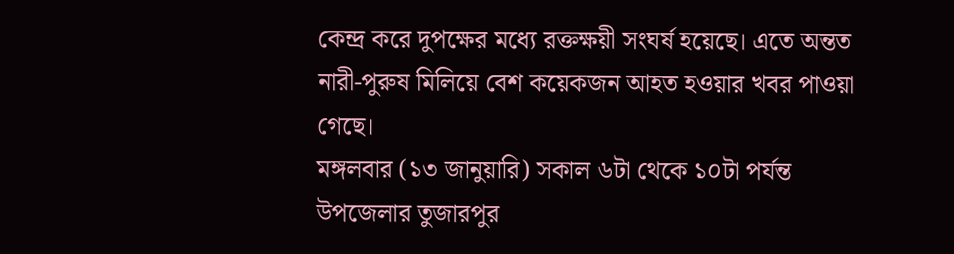কেন্দ্র করে দুপক্ষের মধ্যে রক্তক্ষয়ী সংঘর্ষ হয়েছে। এতে অন্তত নারী-পুরুষ মিলিয়ে বেশ কয়েকজন আহত হওয়ার খবর পাওয়া গেছে।
মঙ্গলবার (১৩ জানুয়ারি) সকাল ৬টা থেকে ১০টা পর্যন্ত উপজেলার তুজারপুর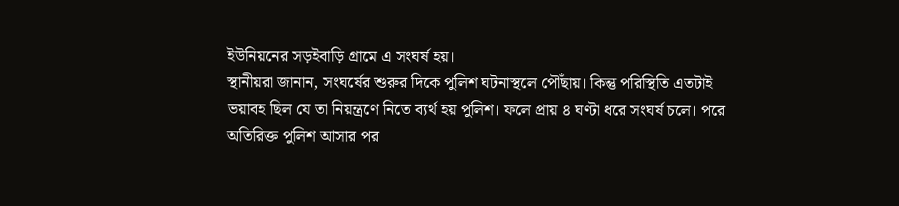ইউনিয়নের সড়ইবাড়ি গ্রামে এ সংঘর্ষ হয়।
স্থানীয়রা জানান, সংঘর্ষের শুরুর দিকে পুলিশ ঘটনাস্থলে পৌঁছায়। কিন্তু পরিস্থিতি এতটাই ভয়াবহ ছিল যে তা নিয়ন্ত্রণে নিতে ব্যর্থ হয় পুলিশ। ফলে প্রায় ৪ ঘণ্টা ধরে সংঘর্ষ চলে। পরে অতিরিক্ত পুলিশ আসার পর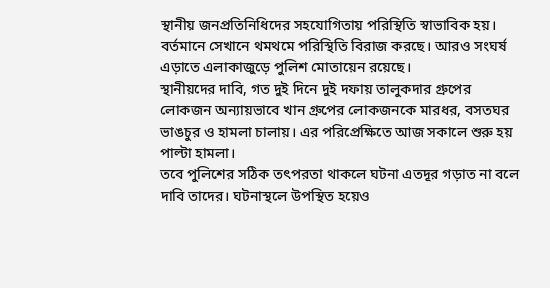স্থানীয় জনপ্রতিনিধিদের সহযোগিতায় পরিস্থিতি স্বাভাবিক হয়। বর্তমানে সেখানে থমথমে পরিস্থিতি বিরাজ করছে। আরও সংঘর্ষ এড়াতে এলাকাজুড়ে পুলিশ মোতায়েন রয়েছে।
স্থানীয়দের দাবি, গত দুই দিনে দুই দফায় তালুকদার গ্রুপের লোকজন অন্যায়ভাবে খান গ্রুপের লোকজনকে মারধর, বসতঘর ভাঙচুর ও হামলা চালায়। এর পরিপ্রেক্ষিতে আজ সকালে শুরু হয় পাল্টা হামলা।
তবে পুলিশের সঠিক তৎপরতা থাকলে ঘটনা এতদূর গড়াত না বলে দাবি তাদের। ঘটনাস্থলে উপস্থিত হয়েও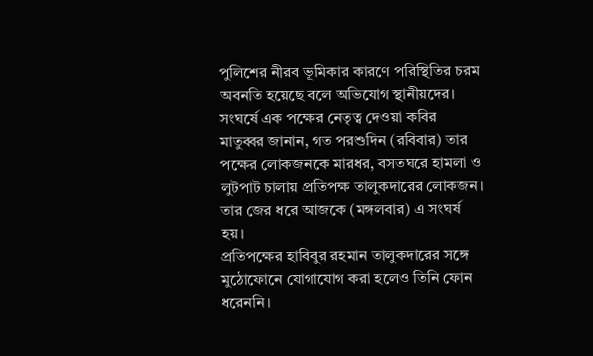পুলিশের নীরব ভূমিকার কারণে পরিস্থিতির চরম অবনতি হয়েছে বলে অভিযোগ স্থানীয়দের।
সংঘর্ষে এক পক্ষের নেতৃত্ব দেওয়া কবির মাতুব্বর জানান, গত পরশুদিন (রবিবার) তার পক্ষের লোকজনকে মারধর, বসতঘরে হামলা ও লুটপাট চালায় প্রতিপক্ষ তালুকদারের লোকজন। তার জের ধরে আজকে (মঙ্গলবার) এ সংঘর্ষ হয়।
প্রতিপক্ষের হাবিবুর রহমান তালুকদারের সঙ্গে মুঠোফোনে যোগাযোগ করা হলেও তিনি ফোন ধরেননি।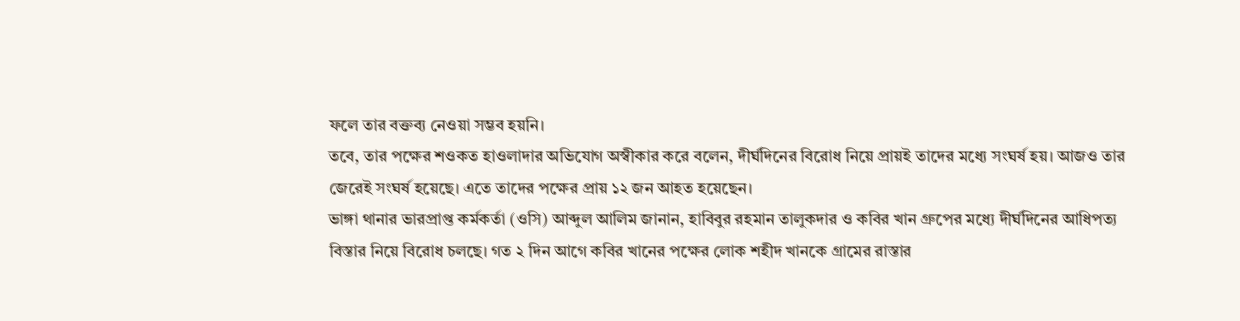ফলে তার বক্তব্য নেওয়া সম্ভব হয়নি।
তবে, তার পক্ষের শওকত হাওলাদার অভিযোগ অস্বীকার করে বলেন, দীর্ঘদিনের বিরোধ নিয়ে প্রায়ই তাদের মধ্যে সংঘর্ষ হয়। আজও তার জেরেই সংঘর্ষ হয়েছে। এতে তাদের পক্ষের প্রায় ১২ জন আহত হয়েছেন।
ভাঙ্গা থানার ভারপ্রাপ্ত কর্মকর্তা (ওসি) আব্দুল আলিম জানান, হাবিবুর রহমান তালুকদার ও কবির খান গ্রুপের মধ্যে দীর্ঘদিনের আধিপত্য বিস্তার নিয়ে বিরোধ চলছে। গত ২ দিন আগে কবির খানের পক্ষের লোক শহীদ খানকে গ্রামের রাস্তার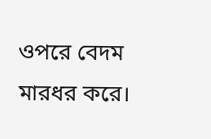ওপরে বেদম মারধর করে।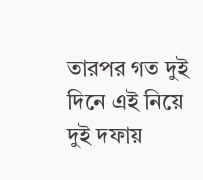তারপর গত দুই দিনে এই নিয়ে দুই দফায়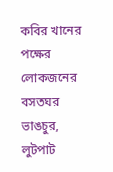কবির খানের পক্ষের লোকজনের বসতঘর ভাঙচুর, লুটপাট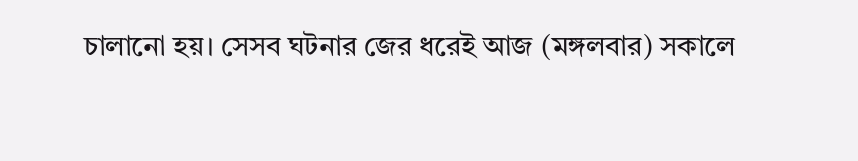চালানো হয়। সেসব ঘটনার জের ধরেই আজ (মঙ্গলবার) সকালে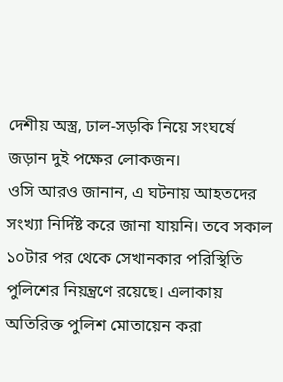দেশীয় অস্ত্র, ঢাল-সড়কি নিয়ে সংঘর্ষে জড়ান দুই পক্ষের লোকজন।
ওসি আরও জানান, এ ঘটনায় আহতদের সংখ্যা নির্দিষ্ট করে জানা যায়নি। তবে সকাল ১০টার পর থেকে সেখানকার পরিস্থিতি পুলিশের নিয়ন্ত্রণে রয়েছে। এলাকায় অতিরিক্ত পুলিশ মোতায়েন করা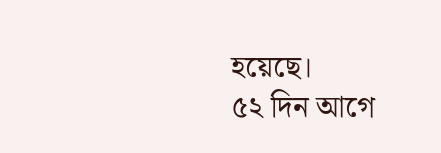হয়েছে।
৫২ দিন আগে